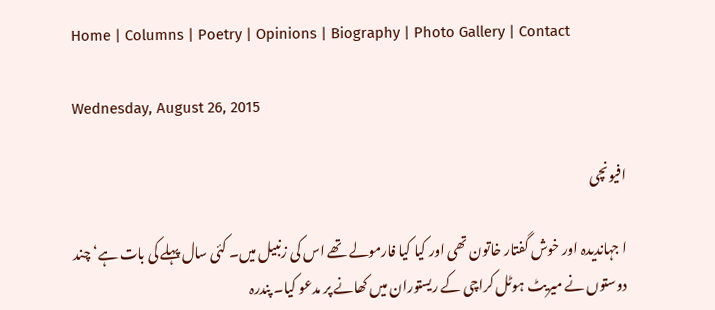Home | Columns | Poetry | Opinions | Biography | Photo Gallery | Contact

Wednesday, August 26, 2015

افیونچی

ا جہاندیدہ اور خوش گفتار خاتون تھی اور کیا کیا فارمولے تھے اس کی زنبیل میں۔ کئی سال پہلے کی بات ہے‘ چند دوستوں نے میریٹ ہوٹل کراچی کے ریستوران میں کھانے پر مدعو کیا۔ پندرہ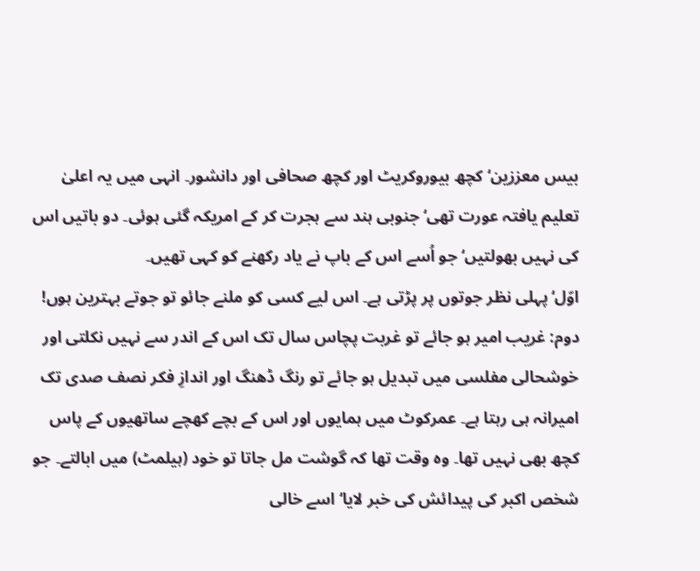بیس معززین‘ کچھ بیوروکریٹ اور کچھ صحافی اور دانشور۔ انہی میں یہ اعلیٰ تعلیم یافتہ عورت تھی‘ جنوبی ہند سے ہجرت کر کے امریکہ گئی ہوئی۔ دو باتیں اس کی نہیں بھولتیں‘ جو اُسے اس کے باپ نے یاد رکھنے کو کہی تھیں۔
اوّل‘ پہلی نظر جوتوں پر پڑتی ہے۔ اس لیے کسی کو ملنے جائو تو جوتے بہترین ہوں! دوم: غریب امیر ہو جائے تو غربت پچاس سال تک اس کے اندر سے نہیں نکلتی اور خوشحالی مفلسی میں تبدیل ہو جائے تو رنگ ڈھنگ اور اندازِ فکر نصف صدی تک امیرانہ ہی رہتا ہے۔ عمرکوٹ میں ہمایوں اور اس کے بچے کھچے ساتھیوں کے پاس کچھ بھی نہیں تھا۔ وہ وقت تھا کہ گوشت مل جاتا تو خود (ہیلمٹ) میں ابالتے۔ جو شخص اکبر کی پیدائش کی خبر لایا‘ اسے خالی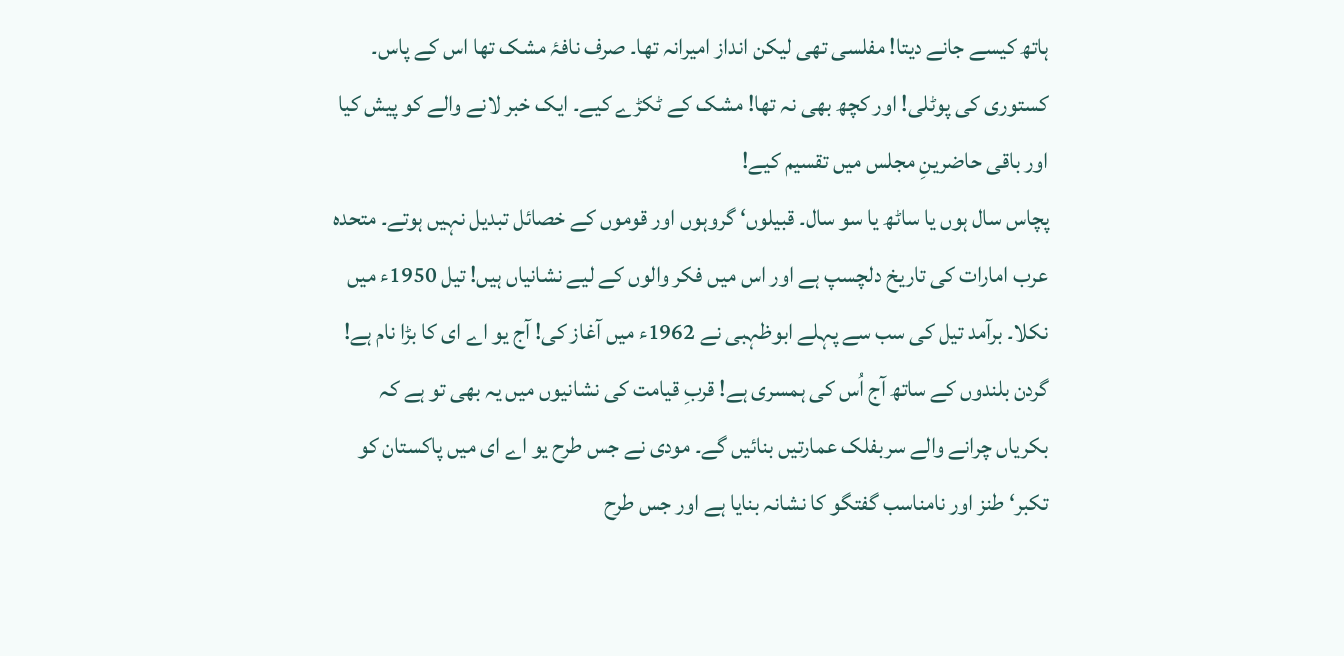ہاتھ کیسے جانے دیتا! مفلسی تھی لیکن انداز امیرانہ تھا۔ صرف نافۂ مشک تھا اس کے پاس۔ کستوری کی پوٹلی! اور کچھ بھی نہ تھا! مشک کے ٹکڑے کیے۔ ایک خبر لانے والے کو پیش کیا اور باقی حاضرینِ مجلس میں تقسیم کیے!
پچاس سال ہوں یا ساٹھ یا سو سال۔ قبیلوں‘ گروہوں اور قوموں کے خصائل تبدیل نہیں ہوتے۔ متحدہ عرب امارات کی تاریخ دلچسپ ہے اور اس میں فکر والوں کے لیے نشانیاں ہیں! تیل 1950ء میں نکلا۔ برآمد تیل کی سب سے پہلے ابوظہبی نے 1962ء میں آغاز کی! آج یو اے ای کا بڑا نام ہے! گردن بلندوں کے ساتھ آج اُس کی ہمسری ہے! قربِ قیامت کی نشانیوں میں یہ بھی تو ہے کہ بکریاں چرانے والے سربفلک عمارتیں بنائیں گے۔ مودی نے جس طرح یو اے ای میں پاکستان کو تکبر‘ طنز اور نامناسب گفتگو کا نشانہ بنایا ہے اور جس طرح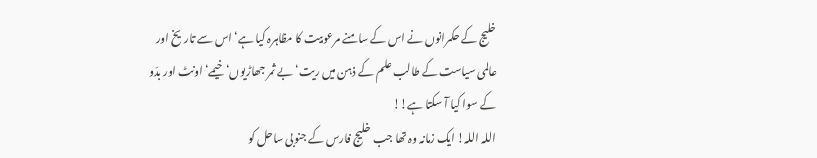خلیج کے حکمرانوں نے اس کے سامنے مرعوبیت کا مظاہرہ کیا ہے‘ اس سے تاریخ اور عالمی سیاست کے طالب علم کے ذہن میں ریت‘ بے ثمر جھاڑیوں‘ خیمے‘ اونٹ اور بدّو کے سوا کیا آ سکتا ہے!!
اللہ اللہ! ایک زمانہ وہ تھا جب خلیج فارس کے جنوبی ساحل کو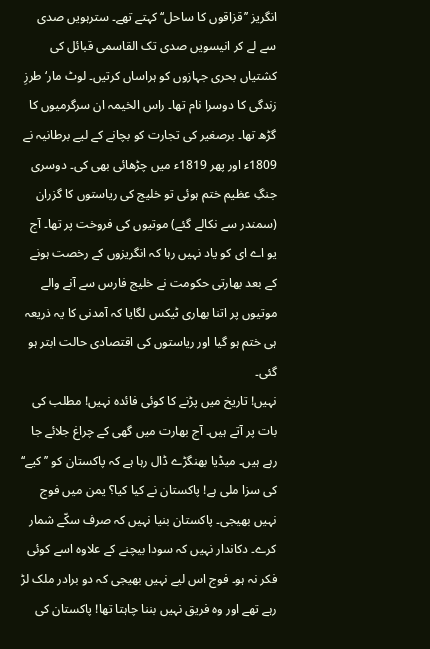انگریز ’’قزاقوں کا ساحل‘‘ کہتے تھے۔ سترہویں صدی سے لے کر انیسویں صدی تک القاسمی قبائل کی کشتیاں بحری جہازوں کو ہراساں کرتیں۔ لوٹ مار‘ طرزِ زندگی کا دوسرا نام تھا۔ راس الخیمہ ان سرگرمیوں کا گڑھ تھا۔ برصغیر کی تجارت کو بچانے کے لیے برطانیہ نے 1809ء اور پھر 1819ء میں چڑھائی بھی کی۔ دوسری جنگِ عظیم ختم ہوئی تو خلیج کی ریاستوں کا گزران (سمندر سے نکالے گئے) موتیوں کی فروخت پر تھا۔ آج یو اے ای کو یاد نہیں رہا کہ انگریزوں کے رخصت ہونے کے بعد بھارتی حکومت نے خلیج فارس سے آنے والے موتیوں پر اتنا بھاری ٹیکس لگایا کہ آمدنی کا یہ ذریعہ ہی ختم ہو گیا اور ریاستوں کی اقتصادی حالت ابتر ہو گئی۔
نہیں! تاریخ میں پڑنے کا کوئی فائدہ نہیں! مطلب کی بات پر آتے ہیں۔ آج بھارت میں گھی کے چراغ جلائے جا رہے ہیں۔ میڈیا بھنگڑے ڈال رہا ہے کہ پاکستان کو ’’کیے‘‘ کی سزا ملی ہے! پاکستان نے کیا کیا؟ یمن میں فوج نہیں بھیجی۔ پاکستان بنیا نہیں کہ صرف سکّے شمار کرے۔ دکاندار نہیں کہ سودا بیچنے کے علاوہ اسے کوئی فکر نہ ہو۔ فوج اس لیے نہیں بھیجی کہ دو برادر ملک لڑ رہے تھے اور وہ فریق نہیں بننا چاہتا تھا! پاکستان کی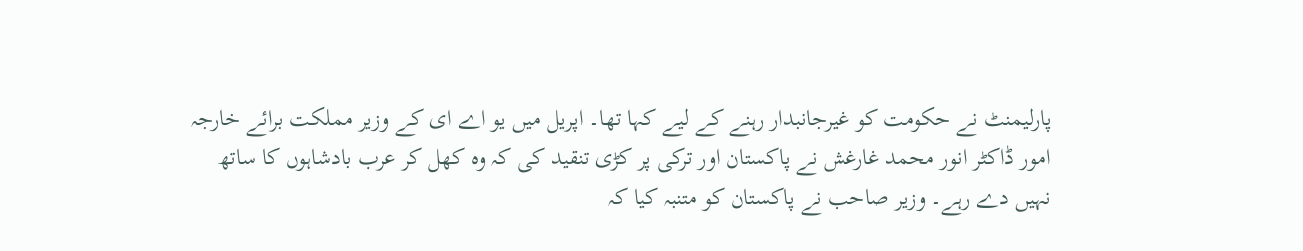پارلیمنٹ نے حکومت کو غیرجانبدار رہنے کے لیے کہا تھا۔ اپریل میں یو اے ای کے وزیر مملکت برائے خارجہ امور ڈاکٹر انور محمد غارغش نے پاکستان اور ترکی پر کڑی تنقید کی کہ وہ کھل کر عرب بادشاہوں کا ساتھ نہیں دے رہے۔ وزیر صاحب نے پاکستان کو متنبہ کیا کہ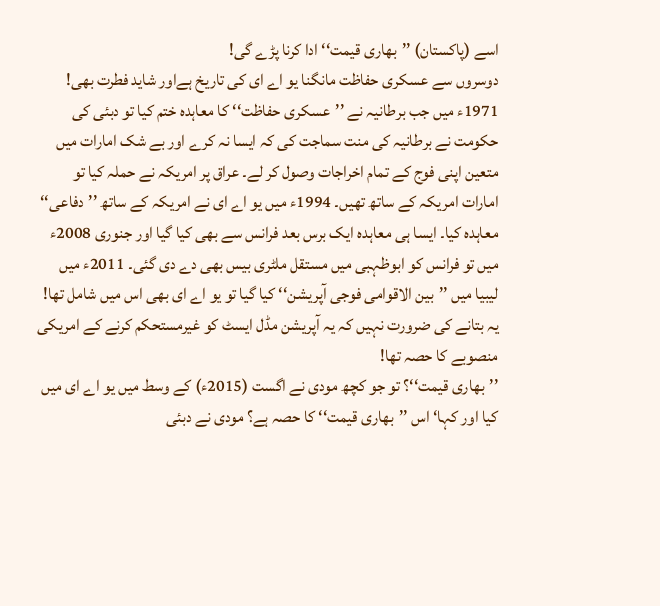اسے (پاکستان) ’’بھاری قیمت‘‘ ادا کرنا پڑے گی!
دوسروں سے عسکری حفاظت مانگنا یو اے ای کی تاریخ ہےاور شاید فطرت بھی! 1971ء میں جب برطانیہ نے ’’عسکری حفاظت‘‘ کا معاہدہ ختم کیا تو دبئی کی حکومت نے برطانیہ کی منت سماجت کی کہ ایسا نہ کرے اور بے شک امارات میں متعین اپنی فوج کے تمام اخراجات وصول کر لے۔ عراق پر امریکہ نے حملہ کیا تو امارات امریکہ کے ساتھ تھیں۔ 1994ء میں یو اے ای نے امریکہ کے ساتھ ’’دفاعی‘‘ معاہدہ کیا۔ ایسا ہی معاہدہ ایک برس بعد فرانس سے بھی کیا گیا اور جنوری 2008ء میں تو فرانس کو ابوظہبی میں مستقل ملٹری بیس بھی دے دی گئی۔ 2011ء میں لیبیا میں ’’بین الاقوامی فوجی آپریشن‘‘ کیا گیا تو یو اے ای بھی اس میں شامل تھا! یہ بتانے کی ضرورت نہیں کہ یہ آپریشن مڈل ایسٹ کو غیرمستحکم کرنے کے امریکی منصوبے کا حصہ تھا!
’’بھاری قیمت‘‘؟ تو جو کچھ مودی نے اگست (2015ء) کے وسط میں یو اے ای میں کیا اور کہا‘ اس ’’بھاری قیمت‘‘ کا حصہ ہے؟ مودی نے دبئی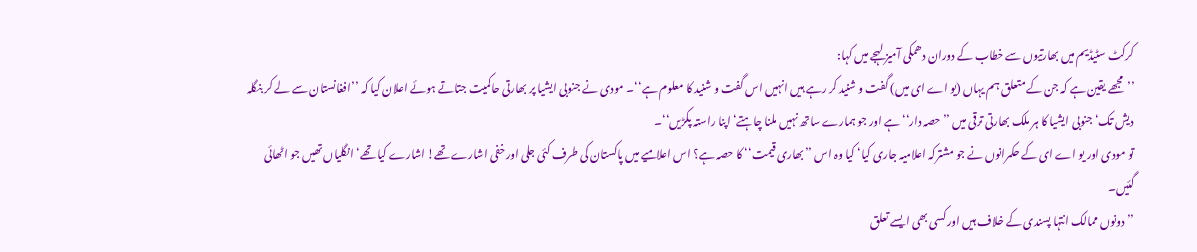کرکٹ سٹیڈیم میں بھارتیوں سے خطاب کے دوران دھمکی آمیز لہجے میں کہا:
’’مجھے یقین ہے کہ جن کے متعلق ہم یہاں (یو اے ای میں) گفت و شنید کر رہے ہیں انہیں اس گفت و شنید کا معلوم ہے‘‘۔ مودی نے جنوبی ایشیا پر بھارتی حاکمیت جتاتے ہوئے اعلان کیا کہ ’’افغانستان سے لے کر بنگلہ دیش تک‘ جنوبی ایشیا کا ہر ملک بھارتی ترقی میں ’’حصہ دار‘‘ ہے اور جو ہمارے ساتھ نہیں ملنا چاہتے‘ اپنا راستہ پکڑیں‘‘۔
تو مودی اور یو اے ای کے حکمرانوں نے جو مشترکہ اعلامیہ جاری کیا‘ کیا وہ اس ’’بھاری قیمت‘‘ کا حصہ ہے؟ اس اعلامیے میں پاکستان کی طرف کئی جلی اور خفی اشارے تھے! اشارے کیا تھے‘ انگلیاں تھیں جو اٹھائی گئیں۔
’’دونوں ممالک انتہا پسندی کے خلاف ہیں اور کسی بھی ایسے تعلق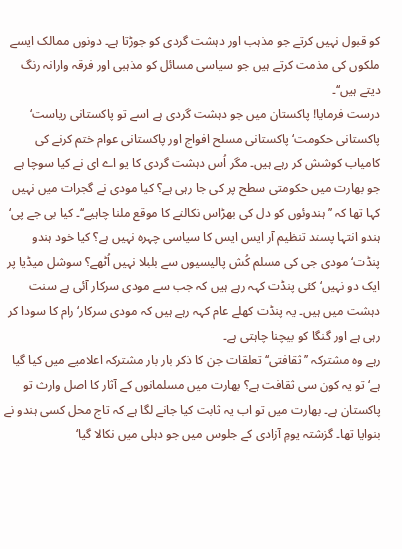کو قبول نہیں کرتے جو مذہب اور دہشت گردی کو جوڑتا ہے۔ دونوں ممالک ایسے ملکوں کی مذمت کرتے ہیں جو سیاسی مسائل کو مذہبی اور فرقہ وارانہ رنگ دیتے ہیں‘‘۔
درست فرمایا! پاکستان میں جو دہشت گردی ہے اسے تو پاکستانی ریاست‘ پاکستانی حکومت‘ پاکستانی مسلح افواج اور پاکستانی عوام ختم کرنے کی کامیاب کوشش کر رہے ہیں۔ مگر اُس دہشت گردی کا یو اے ای نے کیا سوچا ہے جو بھارت میں حکومتی سطح پر کی جا رہی ہے؟ کیا مودی نے گجرات میں نہیں کہا تھا کہ ’’ہندوئوں کو دل کی بھڑاس نکالنے کا موقع ملنا چاہیے‘‘۔ کیا بی جے پی‘ ہندو انتہا پسند تنظیم آر ایس ایس کا سیاسی چہرہ نہیں ہے؟ کیا خود ہندو پنڈت‘ مودی جی کی مسلم کُش پالیسیوں سے بلبلا نہیں اُٹھے؟ سوشل میڈیا پر ایک دو نہیں‘ کئی پنڈت کہہ رہے ہیں کہ جب سے مودی سرکار آئی ہے سنت دہشت میں ہیں۔ یہ پنڈت کھلے عام کہہ رہے ہیں کہ مودی سرکار‘ رام کا سودا کر رہی ہے اور گنگا کو بیچنا چاہتی ہے۔
رہے وہ مشترکہ ’’ثقافتی‘‘ تعلقات جن کا ذکر بار بار مشترکہ اعلامیے میں کیا گیا ہے‘ تو یہ کون سی ثقافت ہے؟ بھارت میں مسلمانوں کے آثار کا اصل وارث تو پاکستان ہے۔ بھارت میں تو اب یہ ثابت کیا جانے لگا ہے کہ تاج محل کسی ہندو نے بنوایا تھا۔ گزشتہ یومِ آزادی کے جلوس میں جو دہلی میں نکالا گیا‘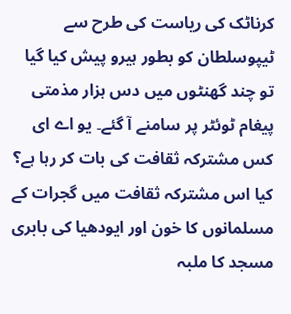کرناٹک کی ریاست کی طرح سے ٹیپوسلطان کو بطور ہیرو پیش کیا گیا تو چند گھنٹوں میں دس ہزار مذمتی پیغام ٹوئٹر پر سامنے آ گئے۔ یو اے ای کس مشترکہ ثقافت کی بات کر رہا ہے؟ کیا اس مشترکہ ثقافت میں گجرات کے مسلمانوں کا خون اور ایودھیا کی بابری مسجد کا ملبہ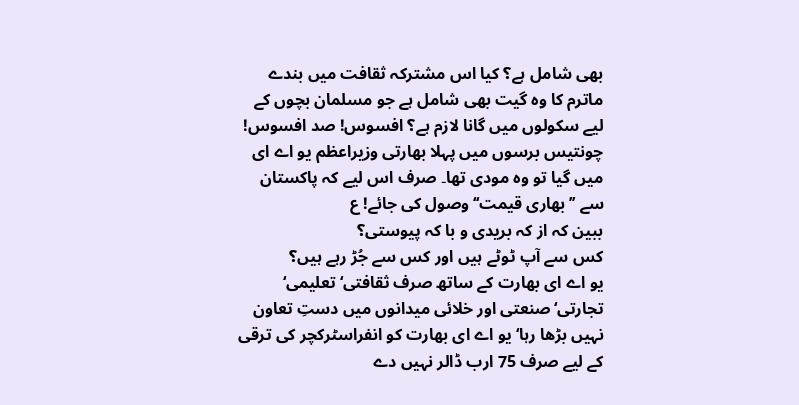بھی شامل ہے؟ کیا اس مشترکہ ثقافت میں بندے ماترم کا وہ گیت بھی شامل ہے جو مسلمان بچوں کے لیے سکولوں میں گانا لازم ہے؟ افسوس! صد افسوس! چونتیس برسوں میں پہلا بھارتی وزیراعظم یو اے ای میں گیا تو وہ مودی تھا۔ صرف اس لیے کہ پاکستان سے ’’بھاری قیمت‘‘ وصول کی جائے! ع
ببین کہ از کہ بریدی و با کہ پیوستی؟
کس سے آپ ٹوٹے ہیں اور کس سے جُڑ رہے ہیں؟
یو اے ای بھارت کے ساتھ صرف ثقافتی‘ تعلیمی‘ تجارتی‘ صنعتی اور خلائی میدانوں میں دستِ تعاون نہیں بڑھا رہا‘ یو اے ای بھارت کو انفراسٹرکچر کی ترقی کے لیے صرف 75 ارب ڈالر نہیں دے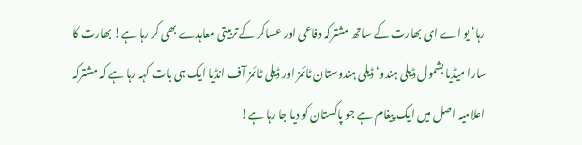رہا‘ یو اے ای بھارت کے ساتھ مشترکہ دفاعی اور عساکر کے تربیتی معاہدے بھی کر رہا ہے! بھارت کا سارا میڈیا بشمول ڈیلی ہندو‘ ڈیلی ہندوستان ٹائمز اور ڈیلی ٹائمز آف انڈیا ایک ہی بات کہہ رہا ہے کہ مشترکہ اعلامیہ اصل میں ایک پیغام ہے جو پاکستان کو دیا جا رہا ہے!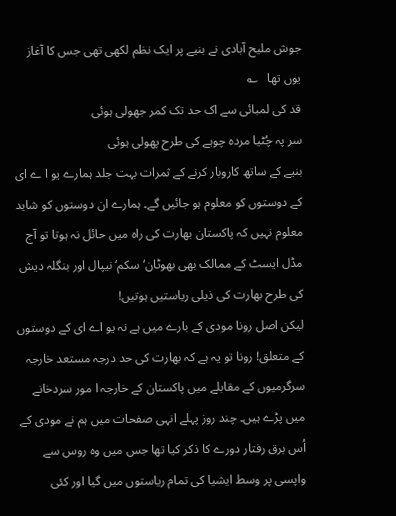جوش ملیح آبادی نے بنیے پر ایک نظم لکھی تھی جس کا آغاز یوں تھا   ؎
قد کی لمبائی سے اک حد تک کمر جھولی ہوئی
سر پہ چُٹیا مردہ چوہے کی طرح پھولی ہوئی
بنیے کے ساتھ کاروبار کرنے کے ثمرات بہت جلد ہمارے یو ا ے ای کے دوستوں کو معلوم ہو جائیں گے۔ ہمارے ان دوستوں کو شاید معلوم نہیں کہ پاکستان بھارت کی راہ میں حائل نہ ہوتا تو آج مڈل ایسٹ کے ممالک بھی بھوٹان‘ سکم‘ نیپال اور بنگلہ دیش کی طرح بھارت کی ذیلی ریاستیں ہوتیں!
لیکن اصل رونا مودی کے بارے میں ہے نہ یو اے ای کے دوستوں کے متعلق! رونا تو یہ ہے کہ بھارت کی حد درجہ مستعد خارجہ سرگرمیوں کے مقابلے میں پاکستان کے خارجہ ا مور سردخانے میں پڑے ہیں۔ چند روز پہلے انہی صفحات میں ہم نے مودی کے اُس برق رفتار دورے کا ذکر کیا تھا جس میں وہ روس سے واپسی پر وسط ایشیا کی تمام ریاستوں میں گیا اور کئی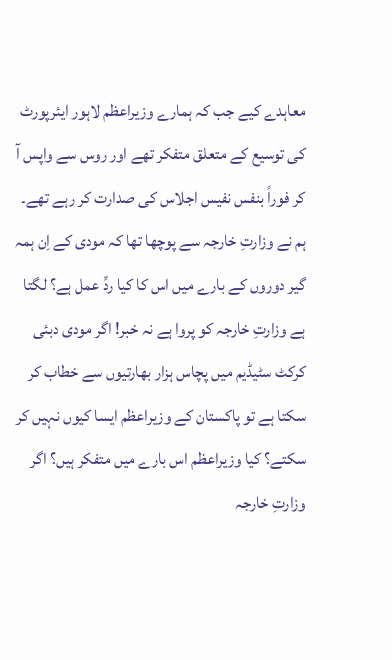معاہدے کیے جب کہ ہمارے وزیراعظم لاہور ایئرپورٹ کی توسیع کے متعلق متفکر تھے اور روس سے واپس آ کر فوراً بنفس نفیس اجلاس کی صدارت کر رہے تھے۔ ہم نے وزارتِ خارجہ سے پوچھا تھا کہ مودی کے اِن ہمہ گیر دوروں کے بارے میں اس کا کیا ردِّ عمل ہے؟ لگتا ہے وزارتِ خارجہ کو پروا ہے نہ خبر! اگر مودی دبئی کرکٹ سٹیڈیم میں پچاس ہزار بھارتیوں سے خطاب کر سکتا ہے تو پاکستان کے وزیراعظم ایسا کیوں نہیں کر سکتے؟ کیا وزیراعظم اس بارے میں متفکر ہیں؟ اگر وزارتِ خارجہ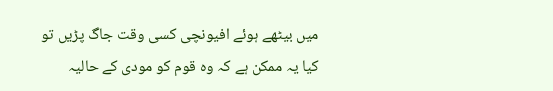میں بیٹھے ہوئے افیونچی کسی وقت جاگ پڑیں تو کیا یہ ممکن ہے کہ وہ قوم کو مودی کے حالیہ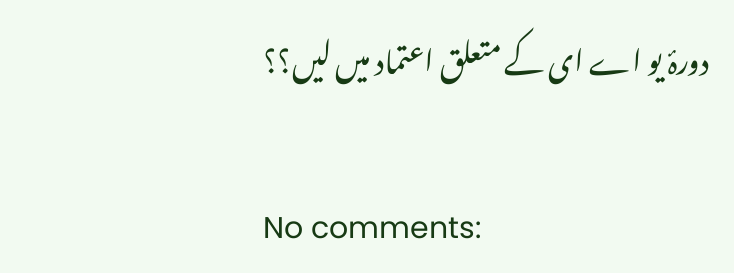دورۂ یو اے ای کے متعلق اعتماد میں لیں؟؟

No comments: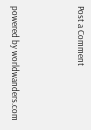Post a Comment



powered by worldwanders.com